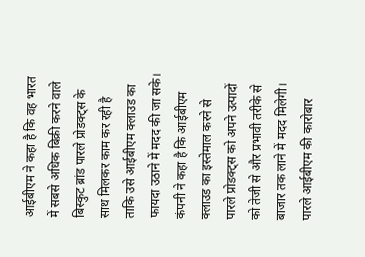आईबीएम ने कहा है कि वह भारत में सबसे अधिक बिक्री करने वाले बिस्कुट ब्रांड पारले प्रोडक्ट्स के साथ मिलकर काम कर रही है ताकि उसे आईबीएम क्लाउड का फायदा उठाने में मदद की जा सके। कंपनी ने कहा है कि आईबीएम क्लाउड का इस्तेमाल करने से पारले प्रोडक्ट्स को अपने उत्पादों को तेजी से और प्रभावी तरीके से बाजार तक लाने में मदद मिलेगी।
पारले आईबीएम की कारोबार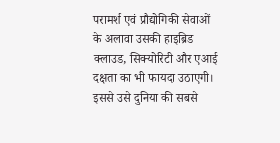परामर्श एवं प्रौद्योगिकी सेवाओं के अलावा उसकी हाइब्रिड क्लाउड, सिक्योरिटी और एआई दक्षता का भी फायदा उठाएगी। इससे उसे दुनिया की सबसे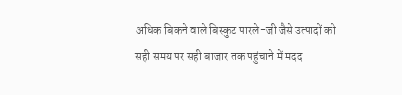अधिक बिकने वाले बिस्कुट पारले-जी जैसे उत्पादों को सही समय पर सही बाजार तक पहुंचाने में मदद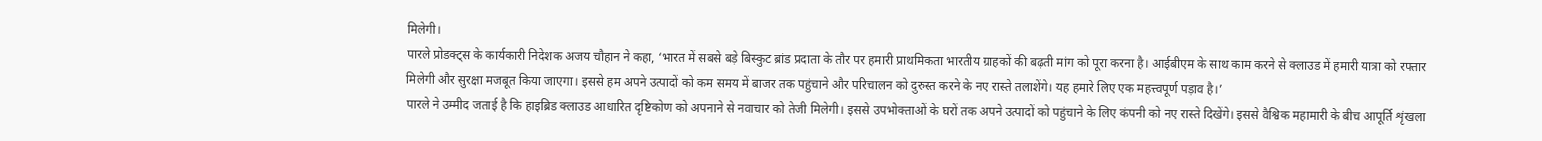मिलेगी।
पारले प्रोडक्ट्स के कार्यकारी निदेशक अजय चौहान ने कहा, ‘भारत में सबसे बड़े बिस्कुट ब्रांड प्रदाता के तौर पर हमारी प्राथमिकता भारतीय ग्राहकों की बढ़ती मांग को पूरा करना है। आईबीएम के साथ काम करने से क्लाउड में हमारी यात्रा को रफ्तार मिलेगी और सुरक्षा मजबूत किया जाएगा। इससे हम अपने उत्पादों को कम समय में बाजर तक पहुंचाने और परिचालन को दुरुस्त करने के नए रास्ते तलाशेंगे। यह हमारे लिए एक महत्त्वपूर्ण पड़ाव है।’
पारले ने उम्मीद जताई है कि हाइब्रिड क्लाउड आधारित दृष्टिकोण को अपनाने से नवाचार को तेजी मिलेगी। इससे उपभोक्ताओं के घरों तक अपने उत्पादों को पहुंचाने के लिए कंपनी को नए रास्ते दिखेंगे। इससे वैश्विक महामारी के बीच आपूर्ति शृंखला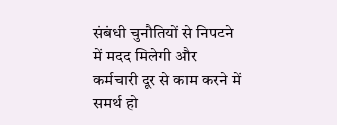संबंधी चुनौतियों से निपटने में मदद मिलेगी और कर्मचारी दूर से काम करने में समर्थ हो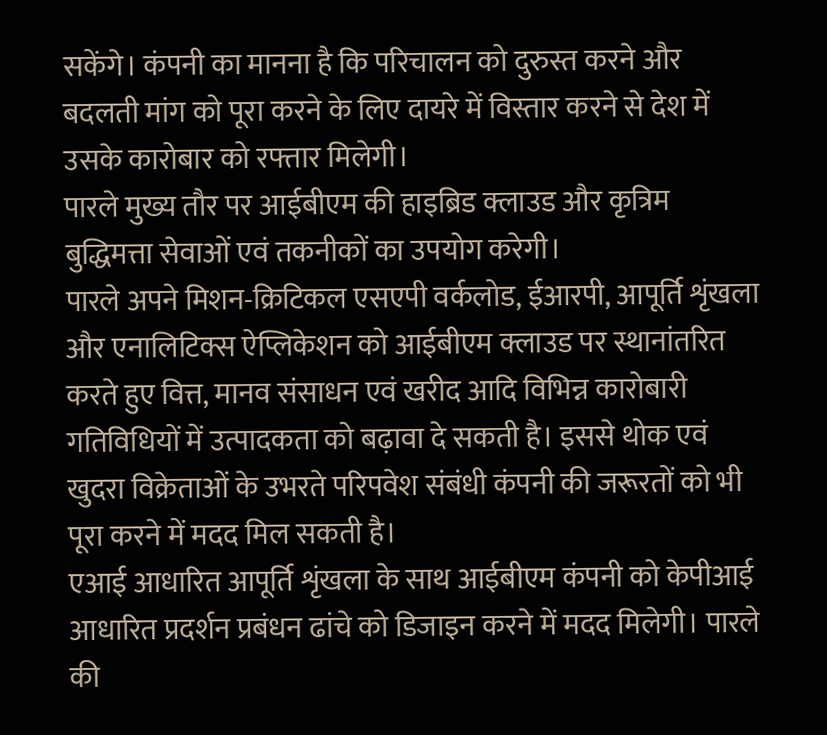सकेंगे। कंपनी का मानना है कि परिचालन को दुरुस्त करने और बदलती मांग को पूरा करने के लिए दायरे में विस्तार करने से देश में उसके कारोबार को रफ्तार मिलेगी।
पारले मुख्य तौर पर आईबीएम की हाइब्रिड क्लाउड और कृत्रिम बुद्धिमत्ता सेवाओं एवं तकनीकों का उपयोग करेगी।
पारले अपने मिशन-क्रिटिकल एसएपी वर्कलोड, ईआरपी, आपूर्ति शृंखला और एनालिटिक्स ऐप्लिकेशन को आईबीएम क्लाउड पर स्थानांतरित करते हुए वित्त, मानव संसाधन एवं खरीद आदि विभिन्न कारोबारी गतिविधियों में उत्पादकता को बढ़ावा दे सकती है। इससे थोक एवं खुदरा विक्रेताओं के उभरते परिपवेश संबंधी कंपनी की जरूरतों को भी पूरा करने में मदद मिल सकती है।
एआई आधारित आपूर्ति शृंखला के साथ आईबीएम कंपनी को केपीआई आधारित प्रदर्शन प्रबंधन ढांचे को डिजाइन करने में मदद मिलेगी। पारले की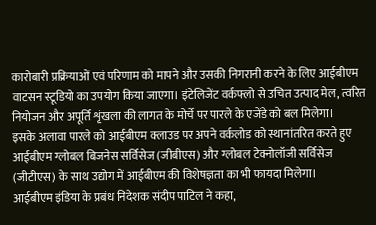कारोबारी प्रक्रियाओं एवं परिणाम को मापने और उसकी निगरानी करने के लिए आईबीएम वाटसन स्टूडियो का उपयोग किया जाएगा। इंटेलिजेंट वर्कफ्लो से उचित उत्पाद मेल, त्वरित नियोजन और अपूर्ति शृंखला की लागत के मोर्चे पर पारले के एजेंडे को बल मिलेगा।
इसके अलावा पारले को आईबीएम क्लाउड पर अपने वर्कलोड को स्थानांतरित करते हुए आईबीएम ग्लोबल बिजनेस सर्विसेज (जीबीएस) और ग्लोबल टेक्नोलॉजी सर्विसेज (जीटीएस) के साथ उद्योग में आईबीएम की विशेषज्ञता का भी फायदा मिलेगा।
आईबीएम इंडिया के प्रबंध निदेशक संदीप पाटिल ने कहा,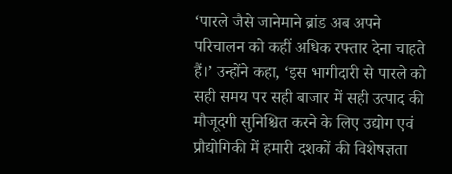‘पारले जैसे जानेमाने ब्रांड अब अपने परिचालन को कहीं अधिक रफ्तार देना चाहते हैं।’ उन्होंने कहा, ‘इस भागीदारी से पारले को सही समय पर सही बाजार में सही उत्पाद की मौजूदगी सुनिश्चित करने के लिए उद्योग एवं प्रौद्योगिकी में हमारी दशकों की विशेषज्ञता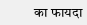का फायदा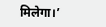मिलेगा।’